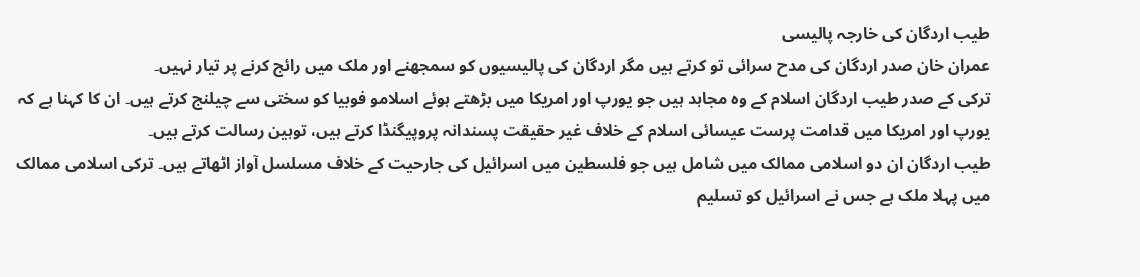طیب اردگان کی خارجہ پالیسی
عمران خان صدر اردگان کی مدح سرائی تو کرتے ہیں مگر اردگان کی پالیسیوں کو سمجھنے اور ملک میں رائج کرنے پر تیار نہیں۔
ترکی کے صدر طیب اردگان اسلام کے وہ مجاہد ہیں جو یورپ اور امریکا میں بڑھتے ہوئے اسلامو فوبیا کو سختی سے چیلنج کرتے ہیں۔ ان کا کہنا ہے کہ یورپ اور امریکا میں قدامت پرست عیسائی اسلام کے خلاف غیر حقیقت پسندانہ پروپیگنڈا کرتے ہیں، توہین رسالت کرتے ہیں۔
طیب اردگان ان دو اسلامی ممالک میں شامل ہیں جو فلسطین میں اسرائیل کی جارحیت کے خلاف مسلسل آواز اٹھاتے ہیں۔ ترکی اسلامی ممالک میں پہلا ملک ہے جس نے اسرائیل کو تسلیم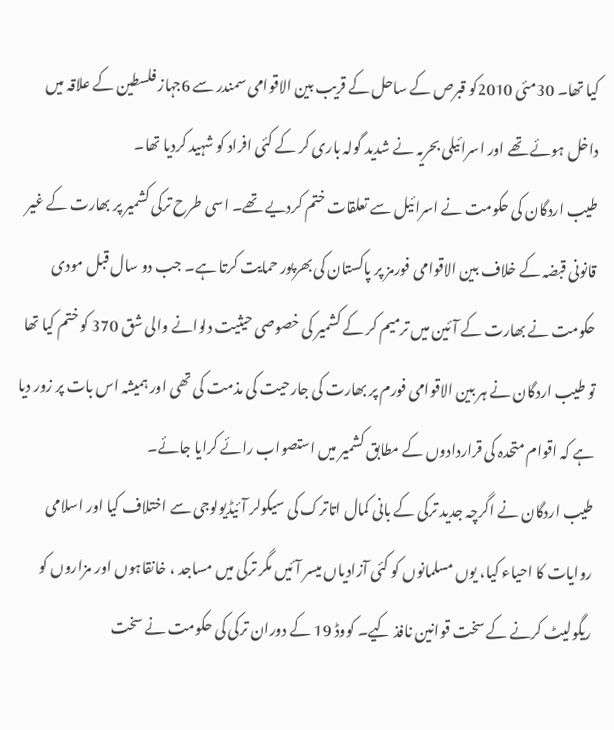کیا تھا۔ 30مئی 2010کو قبرص کے ساحل کے قریب بین الاقوامی سمندر سے 6جہاز فلسطین کے علاقہ میں داخل ہوئے تھے اور اسرائیلی بحریہ نے شدید گولہ باری کر کے کئی افراد کو شہید کردیا تھا۔
طیب اردگان کی حکومت نے اسرائیل سے تعلقات ختم کردیے تھے۔ اسی طرح ترکی کشمیر پر بھارت کے غیر قانونی قبضہ کے خلاف بین الاقوامی فورمز پر پاکستان کی بھرپور حمایت کرتا ہے۔ جب دو سال قبل مودی حکومت نے بھارت کے آئین میں ترمیم کر کے کشمیر کی خصوصی حیثیت دلوانے والی شق 370 کو ختم کیا تھا تو طیب اردگان نے ہر بین الاقوامی فورم پر بھارت کی جارحیت کی مذمت کی تھی اور ہمیشہ اس بات پر زور دیا ہے کہ اقوام متحدہ کی قراردادوں کے مطابق کشمیر میں استصواب رائے کرایا جائے۔
طیب اردگان نے اگرچہ جدید ترکی کے بانی کمال اتاترک کی سیکولر آئیڈیولوجی سے اختلاف کیا اور اسلامی روایات کا احیاء کیا، یوں مسلمانوں کو کئی آزادیاں میسر آئیں مگر ترکی میں مساجد ، خانقاہوں اور مزاروں کو ریگولیٹ کرنے کے سخت قوانین نافذ کیے۔ کووڈ 19 کے دوران ترکی کی حکومت نے سخت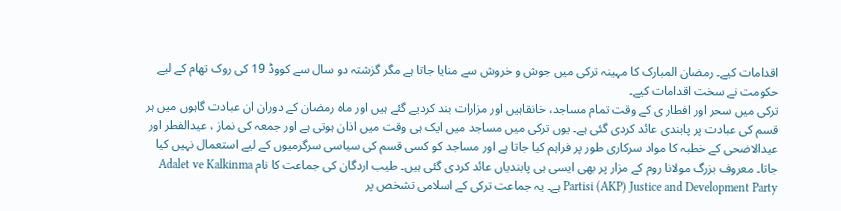اقدامات کیے۔ رمضان المبارک کا مہینہ ترکی میں جوش و خروش سے منایا جاتا ہے مگر گزشتہ دو سال سے کووڈ 19 کی روک تھام کے لیے حکومت نے سخت اقدامات کیے۔
ترکی میں سحر اور افطار ی کے وقت تمام مساجد، خانقاہیں اور مزارات بند کردیے گئے ہیں اور ماہ رمضان کے دوران ان عبادت گاہوں میں ہر قسم کی عبادت پر پابندی عائد کردی گئی ہے۔ یوں ترکی میں مساجد میں ایک ہی وقت میں اذان ہوتی ہے اور جمعہ کی نماز ، عیدالفطر اور عیدالاضحی کے خطبہ کا مواد سرکاری طور پر فراہم کیا جاتا ہے اور مساجد کو کسی قسم کی سیاسی سرگرمیوں کے لیے استعمال نہیں کیا جاتا۔ معروف بزرگ مولانا روم کے مزار پر بھی ایسی ہی پابندیاں عائد کردی گئی ہیں۔ طیب اردگان کی جماعت کا نام Adalet ve Kalkinma Partisi (AKP) Justice and Development Party ہے۔ یہ جماعت ترکی کے اسلامی تشخص پر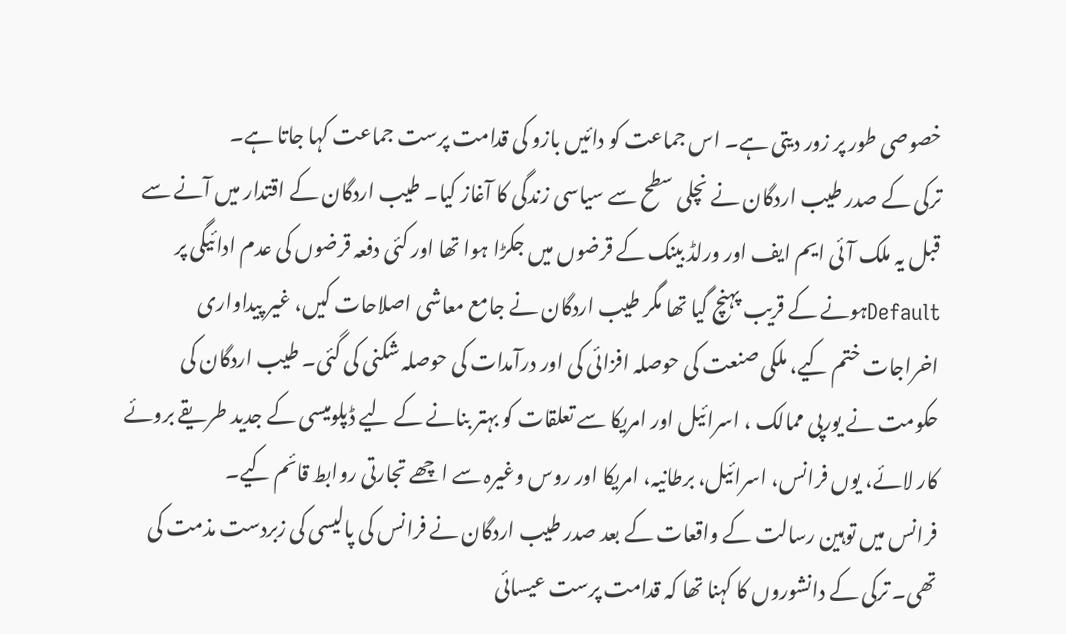خصوصی طور پر زور دیتی ہے۔ اس جماعت کو دائیں بازو کی قدامت پرست جماعت کہا جاتا ہے۔
ترکی کے صدر طیب اردگان نے نچلی سطح سے سیاسی زندگی کا آغاز کیا۔ طیب اردگان کے اقتدار میں آنے سے قبل یہ ملک آئی ایم ایف اور ورلڈ بینک کے قرضوں میں جکڑا ہوا تھا اور کئی دفعہ قرضوں کی عدم ادائیگی پر Defaultہونے کے قریب پہنچ گیا تھا مگر طیب اردگان نے جامع معاشی اصلاحات کیں، غیر پیداواری اخراجات ختم کیے، ملکی صنعت کی حوصلہ افزائی کی اور درآمدات کی حوصلہ شکنی کی گئی۔ طیب اردگان کی حکومت نے یورپی ممالک ، اسرائیل اور امریکا سے تعلقات کو بہتر بنانے کے لیے ڈپلومیسی کے جدید طریقے بروئے کار لائے، یوں فرانس، اسرائیل، برطانیہ، امریکا اور روس وغیرہ سے اچھے تجارتی روابط قائم کیے۔
فرانس میں توہین رسالت کے واقعات کے بعد صدر طیب اردگان نے فرانس کی پالیسی کی زبردست مذمت کی تھی۔ ترکی کے دانشوروں کا کہنا تھا کہ قدامت پرست عیسائی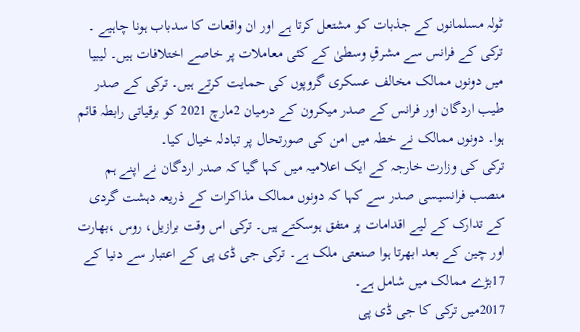ٹولہ مسلمانوں کے جذبات کو مشتعل کرتا ہے اور ان واقعات کا سدباب ہونا چاہیے ۔ ترکی کے فرانس سے مشرقِ وسطیٰ کے کئی معاملات پر خاصے اختلافات ہیں۔ لیبیا میں دونوں ممالک مخالف عسکری گروپوں کی حمایت کرتے ہیں۔ ترکی کے صدر طیب اردگان اور فرانس کے صدر میکرون کے درمیان 2مارچ 2021 کو برقیاتی رابطہ قائم ہوا۔ دونوں ممالک نے خطہ میں امن کی صورتحال پر تبادلہ خیال کیا۔
ترکی کی وزارت خارجہ کے ایک اعلامیہ میں کہا گیا کہ صدر اردگان نے اپنے ہم منصب فرانسیسی صدر سے کہا کہ دونوں ممالک مذاکرات کے ذریعہ دہشت گردی کے تدارک کے لیے اقدامات پر متفق ہوسکتے ہیں۔ ترکی اس وقت برازیل، روس ،بھارت اور چین کے بعد ابھرتا ہوا صنعتی ملک ہے۔ ترکی جی ڈی پی کے اعتبار سے دنیا کے 17بڑے ممالک میں شامل ہے۔
2017میں ترکی کا جی ڈی پی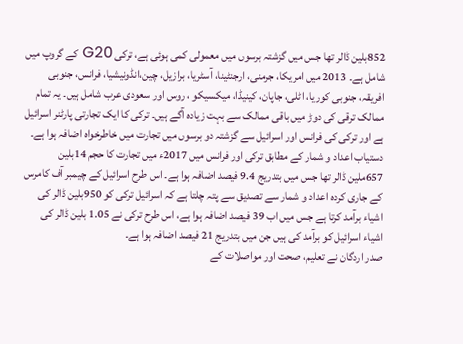852بلین ڈالر تھا جس میں گزشتہ برسوں میں معمولی کمی ہوئی ہے، ترکی G20 کے گروپ میں شامل ہے۔ 2013 میں امریکا، جرمنی، ارجنٹینا، آسٹریا، برازیل، چین،انڈونیشیا، فرانس، جنوبی افریقہ، جنوبی کوریا، اٹلی، جاپان، کینیڈا، میکسیکو ، روس اور سعودی عرب شامل ہیں۔ یہ تمام ممالک ترقی کی دوڑ میں باقی ممالک سے بہت زیادہ آگے ہیں۔ ترکی کا ایک تجارتی پارٹنر اسرائیل ہے اور ترکی کی فرانس اور اسرائیل سے گزشتہ دو برسوں میں تجارت میں خاطرخواہ اضافہ ہوا ہے۔
دستیاب اعداد و شمار کے مطابق ترکی اور فرانس میں 2017ء میں تجارت کا حجم 14بلین 657ملین ڈالر تھا جس میں بتدریج 9.4 فیصد اضافہ ہوا ہے۔ اس طرح اسرائیل کے چیمبر آف کامرس کے جاری کردہ اعداد و شمار سے تصدیق سے پتہ چلتا ہے کہ اسرائیل ترکی کو 950بلین ڈالر کی اشیاء برآمد کرتا ہے جس میں اب 39 فیصد اضافہ ہوا ہے، اس طرح ترکی نے 1.05 بلین ڈالر کی اشیاء اسرائیل کو برآمد کی ہیں جن میں بتدریج 21 فیصد اضافہ ہوا ہے۔
صدر اردگان نے تعلیم، صحت اور مواصلات کے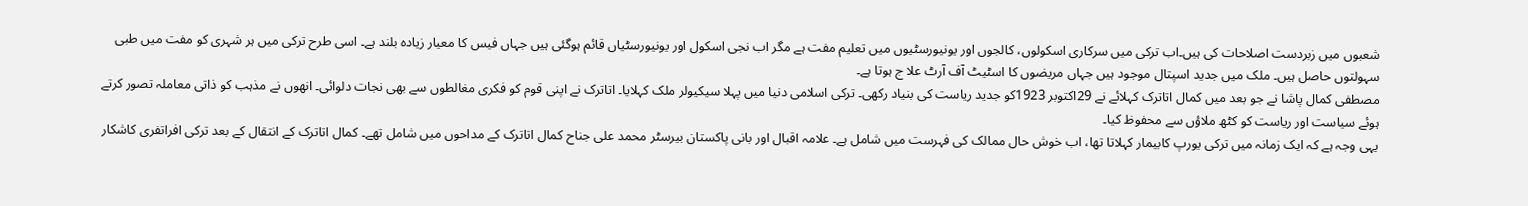شعبوں میں زبردست اصلاحات کی ہیں۔اب ترکی میں سرکاری اسکولوں، کالجوں اور یونیورسٹیوں میں تعلیم مفت ہے مگر اب نجی اسکول اور یونیورسٹیاں قائم ہوگئی ہیں جہاں فیس کا معیار زیادہ بلند ہے۔ اسی طرح ترکی میں ہر شہری کو مفت میں طبی سہولتوں حاصل ہیں۔ ملک میں جدید اسپتال موجود ہیں جہاں مریضوں کا اسٹیٹ آف آرٹ علا ج ہوتا ہے۔
مصطفی کمال پاشا نے جو بعد میں کمال اتاترک کہلائے نے 29اکتوبر 1923کو جدید ریاست کی بنیاد رکھی۔ ترکی اسلامی دنیا میں پہلا سیکیولر ملک کہلایا۔ اتاترک نے اپنی قوم کو فکری مغالطوں سے بھی نجات دلوائی۔ انھوں نے مذہب کو ذاتی معاملہ تصور کرتے ہوئے سیاست اور ریاست کو کٹھ ملاؤں سے محفوظ کیا۔
یہی وجہ ہے کہ ایک زمانہ میں ترکی یورپ کابیمار کہلاتا تھا، اب خوش حال ممالک کی فہرست میں شامل ہے۔ علامہ اقبال اور بانی پاکستان بیرسٹر محمد علی جناح کمال اتاترک کے مداحوں میں شامل تھے۔ کمال اتاترک کے انتقال کے بعد ترکی افراتفری کاشکار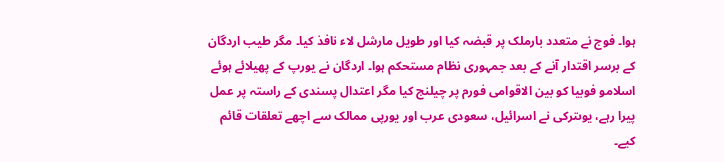ہوا۔ فوج نے متعدد بارملک پر قبضہ کیا اور طویل مارشل لاء نافذ کیا۔ مگر طیب اردگان کے برسر اقتدار آنے کے بعد جمہوری نظام مستحکم ہوا۔ اردگان نے یورپ کے پھیلائے ہوئے اسلامو فوبیا کو بین الاقوامی فورم پر چیلنج کیا مگر اعتدال پسندی کے راستہ پر عمل پیرا رہے، یوںترکی نے اسرائیل، سعودی عرب اور یورپی ممالک سے اچھے تعلقات قائم کیے۔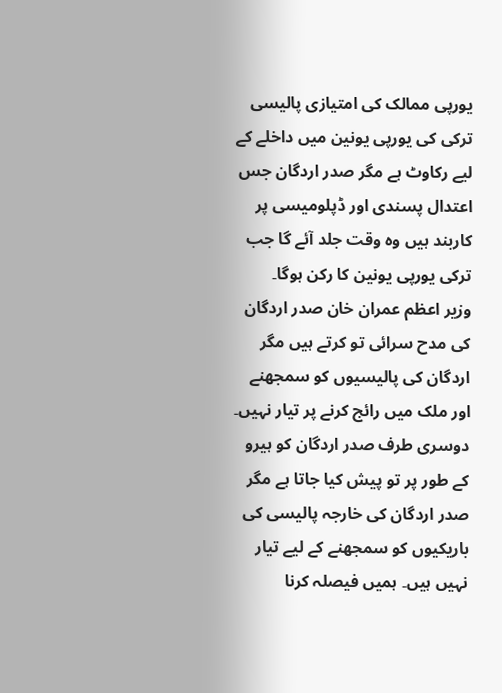یورپی ممالک کی امتیازی پالیسی ترکی کی یورپی یونین میں داخلے کے لیے رکاوٹ ہے مگر صدر اردگان جس اعتدال پسندی اور ڈپلومیسی پر کاربند ہیں وہ وقت جلد آئے گا جب ترکی یورپی یونین کا رکن ہوگا۔
وزیر اعظم عمران خان صدر اردگان کی مدح سرائی تو کرتے ہیں مگر اردگان کی پالیسیوں کو سمجھنے اور ملک میں رائج کرنے پر تیار نہیں۔ دوسری طرف صدر اردگان کو ہیرو کے طور پر تو پیش کیا جاتا ہے مگر صدر اردگان کی خارجہ پالیسی کی باریکیوں کو سمجھنے کے لیے تیار نہیں ہیں۔ ہمیں فیصلہ کرنا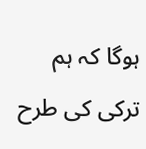ہوگا کہ ہم ترکی کی طرح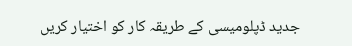جدید ڈپلومیسی کے طریقہ کار کو اختیار کریں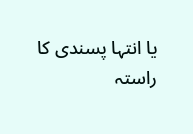یا انتہا پسندی کا راستہ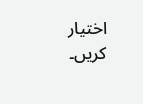اختیار کریں۔